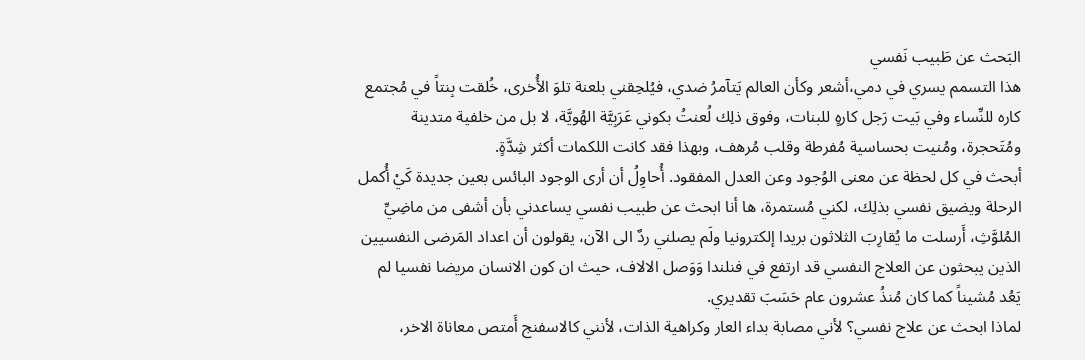البَحث عن طَبيب نَفسي
هذا التسمم يسري في دمي،أشعر وكأن العالم يَتآمرُ ضدي، فيُلحِقني بلعنة تلوَ الأُخرى، خُلقت بِنتاً في مُجتمع كاره للنِّساء وفي بَيت رَجل كارهٍ للبنات، وفوق ذلِك لُعنتُ بكوني عَرَبِيَّة الهُويَّة، لا بل من خلفية متدينة ومُتَحجرة، ومُنيت بحساسية مُفرطة وقلب مُرهف، وبهذا فقد كانت اللكمات أكثر شِدَّةٍ.
أبحث في كل لحظة عن معنى الوُجود وعن العدل المفقود. أُحاوِلُ أن أرى الوجود البائس بعين جديدة كَيْ أُكمل الرحلة ويضيق نفسي بذلِك، لكني مُستمرة، ها أنا ابحث عن طبيب نفسي يساعدني بأن أشفى من ماضِيِّ المُلوَّثِ، أَرسلت ما يُقارِبَ الثلاثون بريدا إلكترونيا ولَم يصلني ردٌ الى الآن، يقولون أن اعداد المَرضى النفسيين الذين يبحثون عن العلاج النفسي قد ارتفع في فنلندا وَوَصل الالاف، حيث ان كون الانسان مريضا نفسيا لم يَعُد مُشيناً كما كان مُنذُ عشرون عام حَسَبَ تقديري.
لماذا ابحث عن علاج نفسي؟ لأني مصابة بداء العار وكراهية الذات، لأنني كالاسفنج أَمتص معاناة الاخر،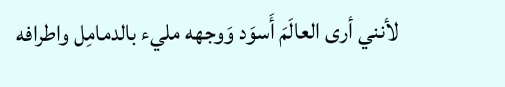لأنني أرى العالَمَ أَسوَد وَوجهه مليء بالدمامِل واطرافه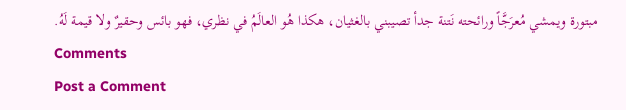مبتورة ويمشي مُعرَجَّاً ورائحته نَتنة جدأ تصيبني بالغثيان، هكذا هُو العالَمُ في نظري، فهو بائس وحقيرٌ ولا قيمة لَهُ.
Comments
Post a Comment